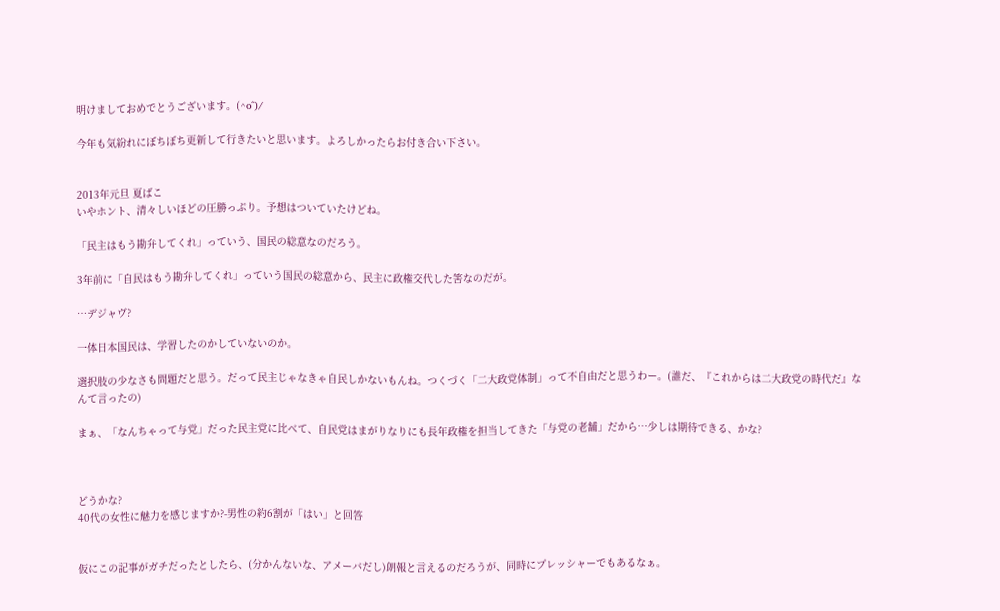明けましておめでとうございます。(^o^)/

今年も気紛れにぼちぼち更新して行きたいと思います。よろしかったらお付き合い下さい。


2013年元旦 夏ばこ
いやホント、清々しいほどの圧勝っぷり。予想はついていたけどね。

「民主はもう勘弁してくれ」っていう、国民の総意なのだろう。

3年前に「自民はもう勘弁してくれ」っていう国民の総意から、民主に政権交代した筈なのだが。

…デジャヴ?

一体日本国民は、学習したのかしていないのか。

選択肢の少なさも問題だと思う。だって民主じゃなきゃ自民しかないもんね。つくづく「二大政党体制」って不自由だと思うわー。(誰だ、『これからは二大政党の時代だ』なんて言ったの)

まぁ、「なんちゃって与党」だった民主党に比べて、自民党はまがりなりにも長年政権を担当してきた「与党の老舗」だから…少しは期待できる、かな?



どうかな?
40代の女性に魅力を感じますか?-男性の約6割が「はい」と回答


仮にこの記事がガチだったとしたら、(分かんないな、アメーバだし)朗報と言えるのだろうが、同時にプレッシャーでもあるなぁ。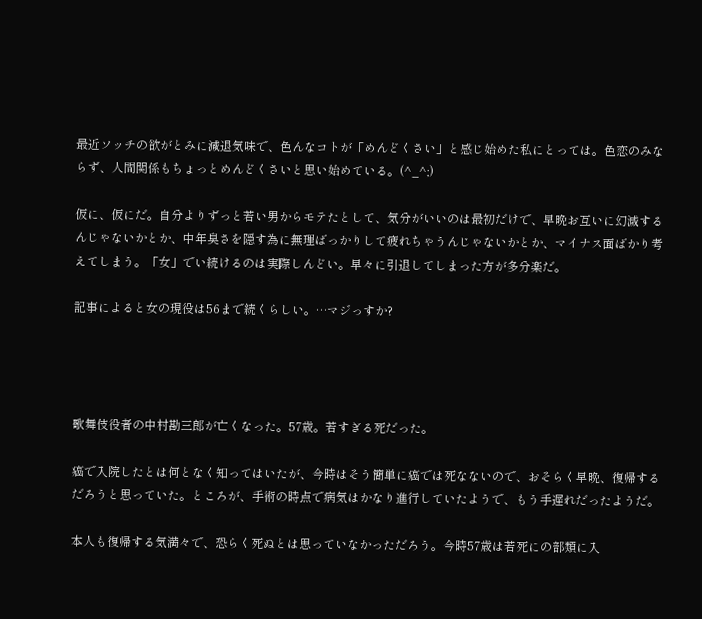最近ソッチの欲がとみに減退気味で、色んなコトが「めんどくさい」と感じ始めた私にとっては。色恋のみならず、人間関係もちょっとめんどくさいと思い始めている。(^_^;)

仮に、仮にだ。自分よりずっと若い男からモテたとして、気分がいいのは最初だけで、早晩お互いに幻滅するんじゃないかとか、中年臭さを隠す為に無理ばっかりして疲れちゃうんじゃないかとか、マイナス面ばかり考えてしまう。「女」でい続けるのは実際しんどい。早々に引退してしまった方が多分楽だ。

記事によると女の現役は56まで続くらしい。…マジっすか?




歌舞伎役者の中村勘三郎が亡くなった。57歳。若すぎる死だった。

癌で入院したとは何となく知ってはいたが、今時はそう簡単に癌では死なないので、おそらく早晩、復帰するだろうと思っていた。ところが、手術の時点で病気はかなり進行していたようで、もう手遅れだったようだ。

本人も復帰する気満々で、恐らく死ぬとは思っていなかっただろう。今時57歳は若死にの部類に入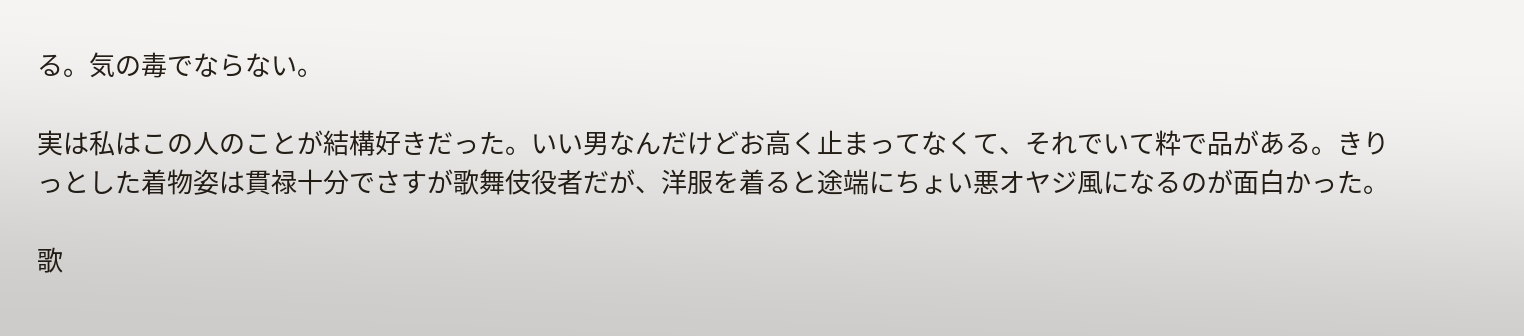る。気の毒でならない。

実は私はこの人のことが結構好きだった。いい男なんだけどお高く止まってなくて、それでいて粋で品がある。きりっとした着物姿は貫禄十分でさすが歌舞伎役者だが、洋服を着ると途端にちょい悪オヤジ風になるのが面白かった。

歌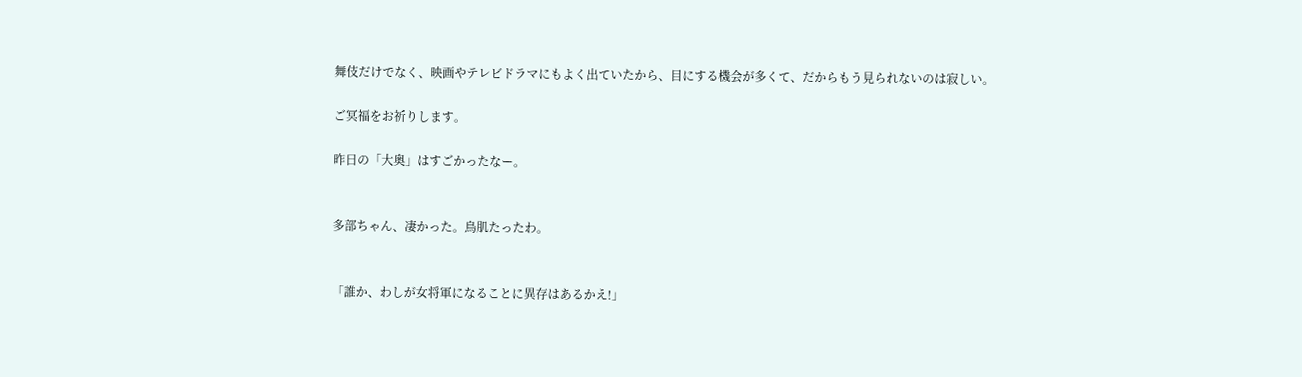舞伎だけでなく、映画やテレビドラマにもよく出ていたから、目にする機会が多くて、だからもう見られないのは寂しい。

ご冥福をお祈りします。

昨日の「大奥」はすごかったなー。


多部ちゃん、凄かった。鳥肌たったわ。


「誰か、わしが女将軍になることに異存はあるかえ!」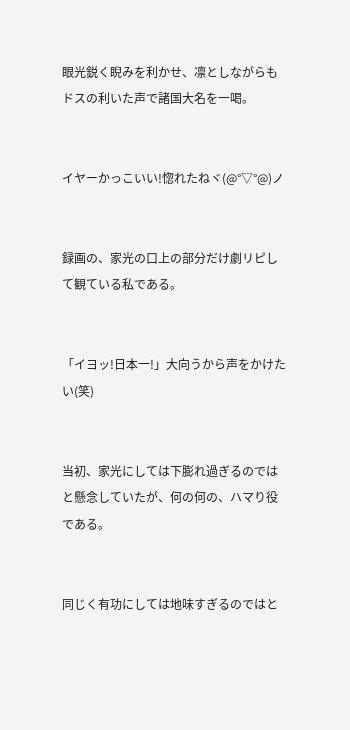眼光鋭く睨みを利かせ、凛としながらもドスの利いた声で諸国大名を一喝。


イヤーかっこいい!惚れたねヾ(@°▽°@)ノ


録画の、家光の口上の部分だけ劇リピして観ている私である。


「イヨッ!日本一!」大向うから声をかけたい(笑)


当初、家光にしては下膨れ過ぎるのではと懸念していたが、何の何の、ハマり役である。


同じく有功にしては地味すぎるのではと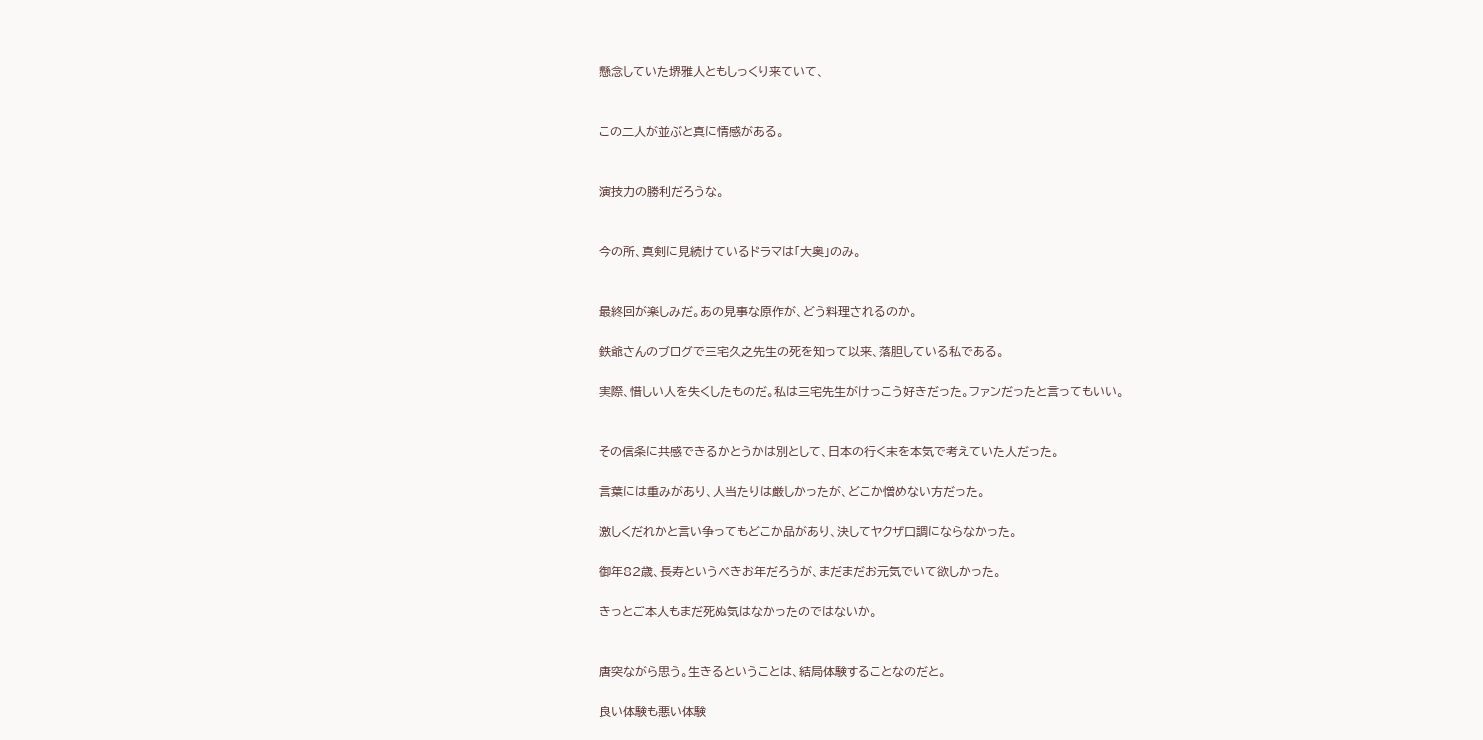懸念していた堺雅人ともしっくり来ていて、


この二人が並ぶと真に情感がある。


演技力の勝利だろうな。


今の所、真剣に見続けているドラマは「大奥」のみ。


最終回が楽しみだ。あの見事な原作が、どう料理されるのか。

鉄爺さんのブログで三宅久之先生の死を知って以来、落胆している私である。

実際、惜しい人を失くしたものだ。私は三宅先生がけっこう好きだった。ファンだったと言ってもいい。


その信条に共感できるかとうかは別として、日本の行く末を本気で考えていた人だった。

言葉には重みがあり、人当たりは厳しかったが、どこか憎めない方だった。

激しくだれかと言い争ってもどこか品があり、決してヤクザ口調にならなかった。

御年82歳、長寿というべきお年だろうが、まだまだお元気でいて欲しかった。

きっとご本人もまだ死ぬ気はなかったのではないか。


唐突ながら思う。生きるということは、結局体験することなのだと。

良い体験も悪い体験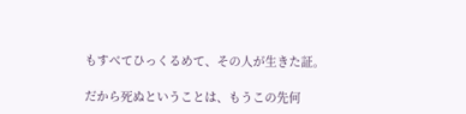もすべてひっくるめて、その人が生きた証。

だから死ぬということは、もうこの先何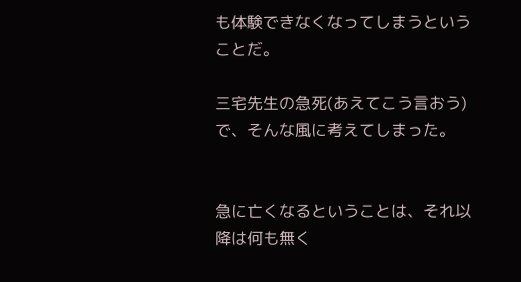も体験できなくなってしまうということだ。

三宅先生の急死(あえてこう言おう)で、そんな風に考えてしまった。


急に亡くなるということは、それ以降は何も無く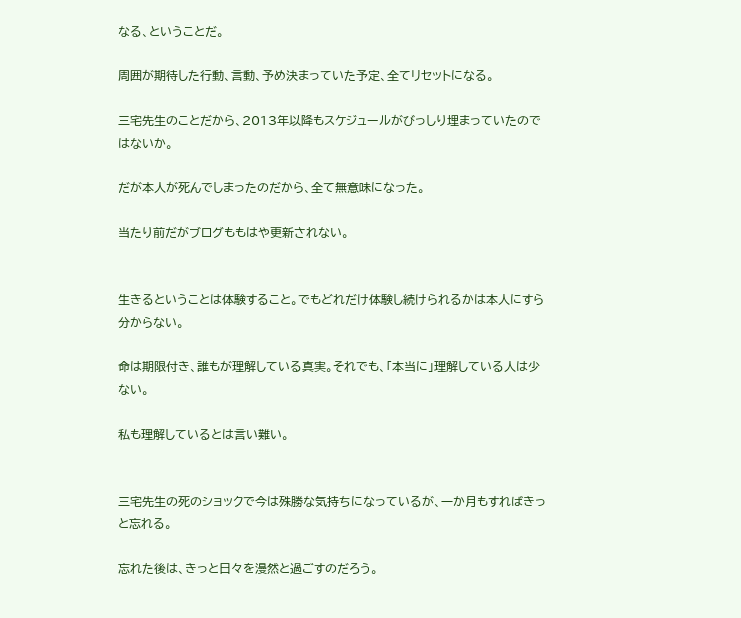なる、ということだ。

周囲が期待した行動、言動、予め決まっていた予定、全てリセットになる。

三宅先生のことだから、2013年以降もスケジュールがびっしり埋まっていたのではないか。

だが本人が死んでしまったのだから、全て無意味になった。

当たり前だがブログももはや更新されない。


生きるということは体験すること。でもどれだけ体験し続けられるかは本人にすら分からない。

命は期限付き、誰もが理解している真実。それでも、「本当に」理解している人は少ない。

私も理解しているとは言い難い。


三宅先生の死のショックで今は殊勝な気持ちになっているが、一か月もすればきっと忘れる。

忘れた後は、きっと日々を漫然と過ごすのだろう。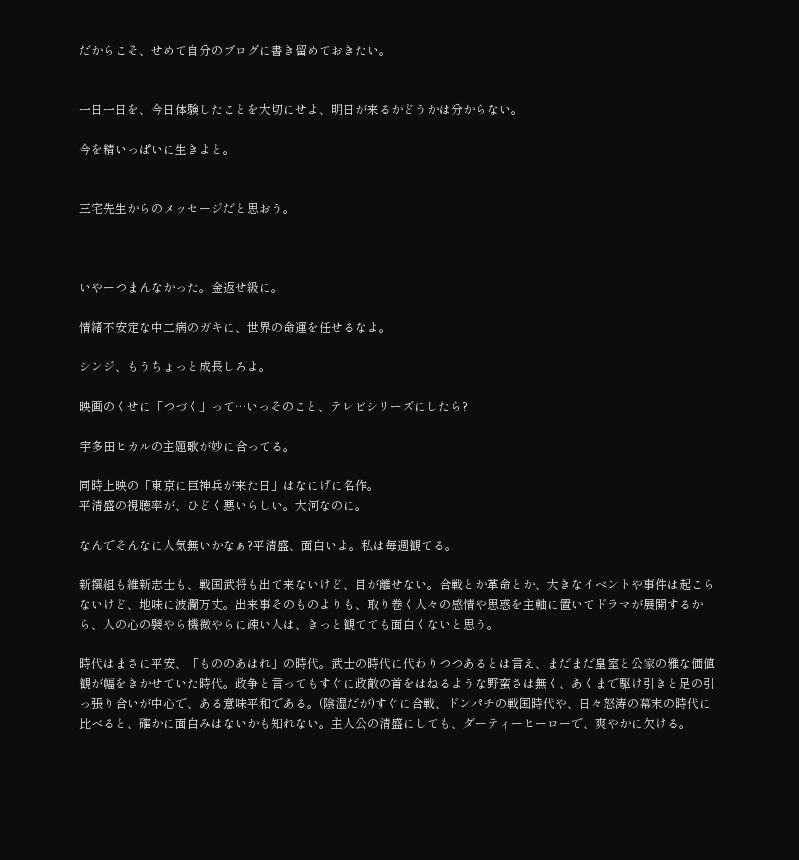だからこそ、せめて自分のブログに書き留めておきたい。


一日一日を、今日体験したことを大切にせよ、明日が来るかどうかは分からない。

今を精いっぱいに生きよと。


三宅先生からのメッセージだと思おう。



いやーつまんなかった。金返せ級に。

情緒不安定な中二病のガキに、世界の命運を任せるなよ。

シンジ、もうちょっと成長しろよ。

映画のくせに「つづく」って…いっそのこと、テレビシリーズにしたら?

宇多田ヒカルの主題歌が妙に合ってる。

同時上映の「東京に巨神兵が来た日」はなにげに名作。
平清盛の視聴率が、ひどく悪いらしい。大河なのに。

なんでそんなに人気無いかなぁ?平清盛、面白いよ。私は毎週観てる。

新撰組も維新志士も、戦国武将も出て来ないけど、目が離せない。合戦とか革命とか、大きなイベントや事件は起こらないけど、地味に波瀾万丈。出来事そのものよりも、取り巻く人々の感情や思惑を主軸に置いてドラマが展開するから、人の心の襞やら機微やらに疎い人は、きっと観てても面白くないと思う。

時代はまさに平安、「もののあはれ」の時代。武士の時代に代わりつつあるとは言え、まだまだ皇室と公家の雅な価値観が幅をきかせていた時代。政争と言ってもすぐに政敵の首をはねるような野蛮さは無く、あくまで駆け引きと足の引っ張り合いが中心で、ある意味平和である。(陰湿だが)すぐに合戦、ドンパチの戦国時代や、日々怒涛の幕末の時代に比べると、確かに面白みはないかも知れない。主人公の清盛にしても、ダーティーヒーローで、爽やかに欠ける。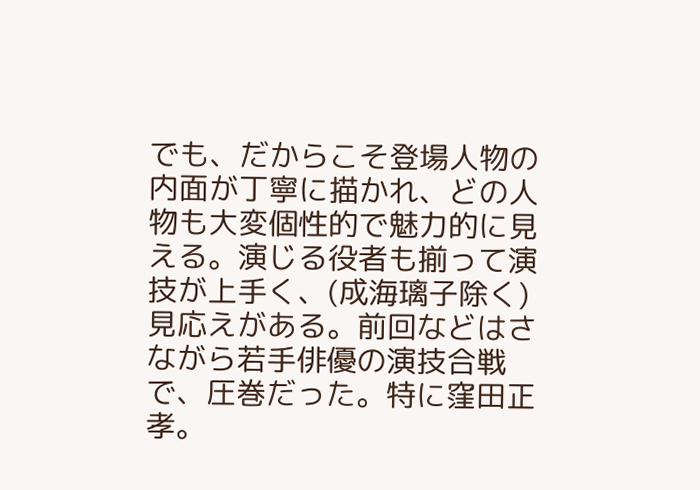でも、だからこそ登場人物の内面が丁寧に描かれ、どの人物も大変個性的で魅力的に見える。演じる役者も揃って演技が上手く、(成海璃子除く)見応えがある。前回などはさながら若手俳優の演技合戦で、圧巻だった。特に窪田正孝。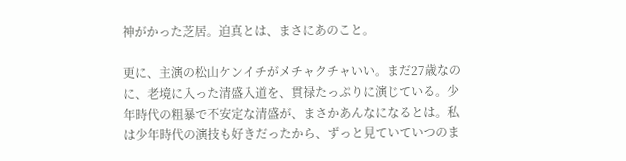神がかった芝居。迫真とは、まさにあのこと。

更に、主演の松山ケンイチがメチャクチャいい。まだ27歳なのに、老境に入った清盛入道を、貫禄たっぷりに演じている。少年時代の粗暴で不安定な清盛が、まさかあんなになるとは。私は少年時代の演技も好きだったから、ずっと見ていていつのま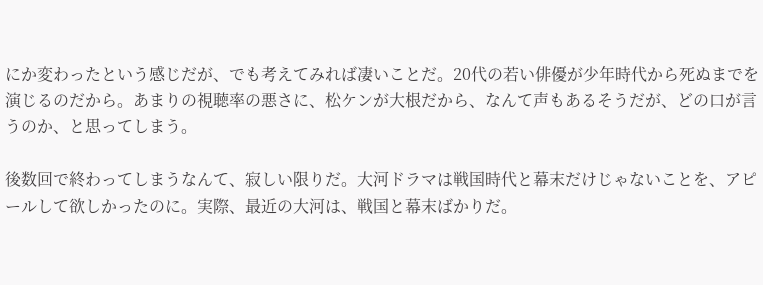にか変わったという感じだが、でも考えてみれば凄いことだ。20代の若い俳優が少年時代から死ぬまでを演じるのだから。あまりの視聴率の悪さに、松ケンが大根だから、なんて声もあるそうだが、どの口が言うのか、と思ってしまう。

後数回で終わってしまうなんて、寂しい限りだ。大河ドラマは戦国時代と幕末だけじゃないことを、アピールして欲しかったのに。実際、最近の大河は、戦国と幕末ばかりだ。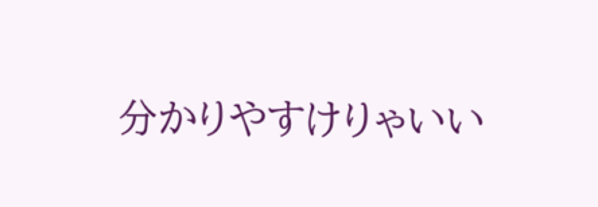分かりやすけりゃいい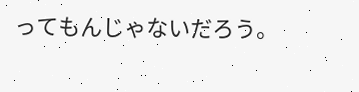ってもんじゃないだろう。